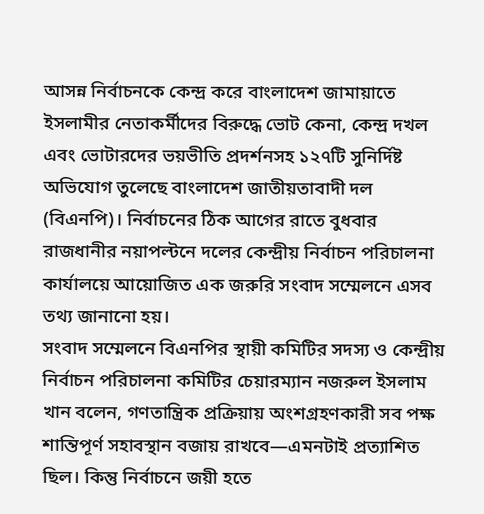আসন্ন নির্বাচনকে কেন্দ্র করে বাংলাদেশ জামায়াতে ইসলামীর নেতাকর্মীদের বিরুদ্ধে ভোট কেনা, কেন্দ্র দখল এবং ভোটারদের ভয়ভীতি প্রদর্শনসহ ১২৭টি সুনির্দিষ্ট অভিযোগ তুলেছে বাংলাদেশ জাতীয়তাবাদী দল (বিএনপি)। নির্বাচনের ঠিক আগের রাতে বুধবার রাজধানীর নয়াপল্টনে দলের কেন্দ্রীয় নির্বাচন পরিচালনা কার্যালয়ে আয়োজিত এক জরুরি সংবাদ সম্মেলনে এসব তথ্য জানানো হয়।
সংবাদ সম্মেলনে বিএনপির স্থায়ী কমিটির সদস্য ও কেন্দ্রীয় নির্বাচন পরিচালনা কমিটির চেয়ারম্যান নজরুল ইসলাম খান বলেন, গণতান্ত্রিক প্রক্রিয়ায় অংশগ্রহণকারী সব পক্ষ শান্তিপূর্ণ সহাবস্থান বজায় রাখবে—এমনটাই প্রত্যাশিত ছিল। কিন্তু নির্বাচনে জয়ী হতে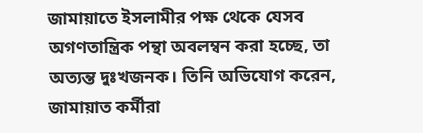জামায়াতে ইসলামীর পক্ষ থেকে যেসব অগণতান্ত্রিক পন্থা অবলম্বন করা হচ্ছে, তা অত্যন্ত দুঃখজনক। তিনি অভিযোগ করেন, জামায়াত কর্মীরা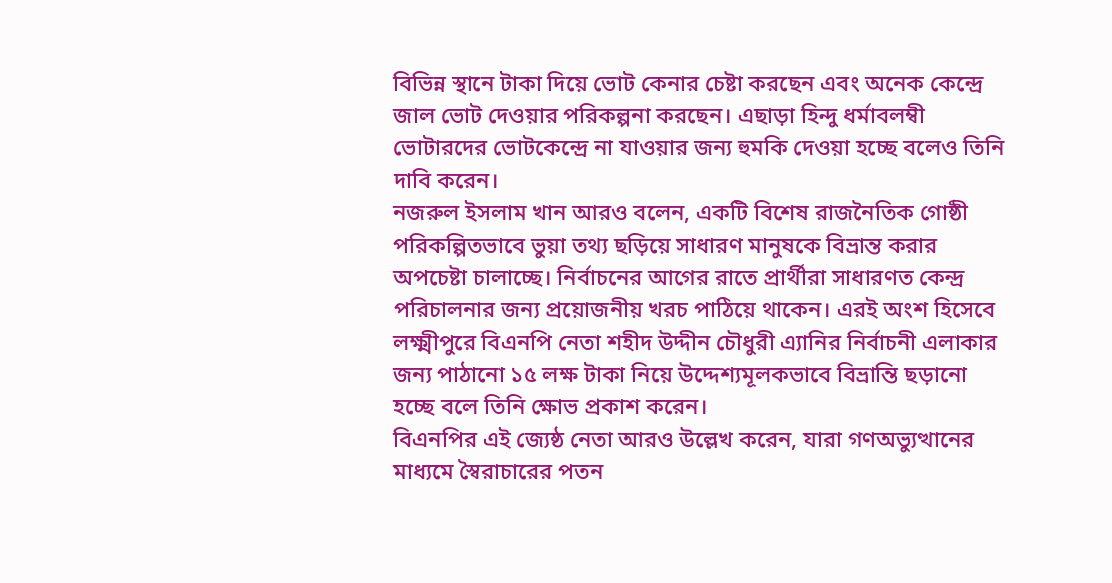বিভিন্ন স্থানে টাকা দিয়ে ভোট কেনার চেষ্টা করছেন এবং অনেক কেন্দ্রে জাল ভোট দেওয়ার পরিকল্পনা করছেন। এছাড়া হিন্দু ধর্মাবলম্বী ভোটারদের ভোটকেন্দ্রে না যাওয়ার জন্য হুমকি দেওয়া হচ্ছে বলেও তিনি দাবি করেন।
নজরুল ইসলাম খান আরও বলেন, একটি বিশেষ রাজনৈতিক গোষ্ঠী পরিকল্পিতভাবে ভুয়া তথ্য ছড়িয়ে সাধারণ মানুষকে বিভ্রান্ত করার অপচেষ্টা চালাচ্ছে। নির্বাচনের আগের রাতে প্রার্থীরা সাধারণত কেন্দ্র পরিচালনার জন্য প্রয়োজনীয় খরচ পাঠিয়ে থাকেন। এরই অংশ হিসেবে লক্ষ্মীপুরে বিএনপি নেতা শহীদ উদ্দীন চৌধুরী এ্যানির নির্বাচনী এলাকার জন্য পাঠানো ১৫ লক্ষ টাকা নিয়ে উদ্দেশ্যমূলকভাবে বিভ্রান্তি ছড়ানো হচ্ছে বলে তিনি ক্ষোভ প্রকাশ করেন।
বিএনপির এই জ্যেষ্ঠ নেতা আরও উল্লেখ করেন, যারা গণঅভ্যুত্থানের মাধ্যমে স্বৈরাচারের পতন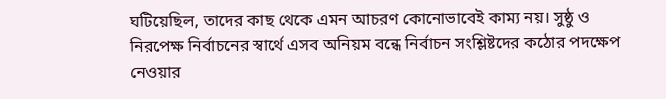ঘটিয়েছিল, তাদের কাছ থেকে এমন আচরণ কোনোভাবেই কাম্য নয়। সুষ্ঠু ও নিরপেক্ষ নির্বাচনের স্বার্থে এসব অনিয়ম বন্ধে নির্বাচন সংশ্লিষ্টদের কঠোর পদক্ষেপ নেওয়ার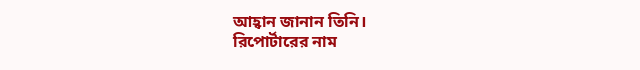আহ্বান জানান তিনি।
রিপোর্টারের নাম